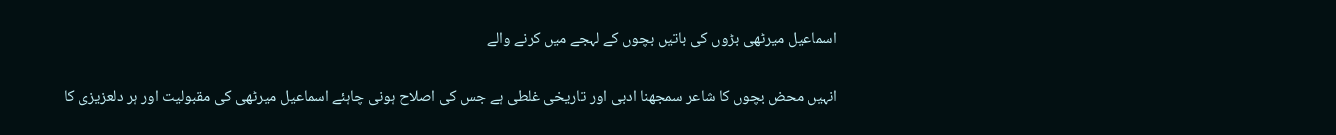اسماعیل میرٹھی بڑوں کی باتیں بچوں کے لہجے میں کرنے والے

انہیں محض بچوں کا شاعر سمجھنا ادبی اور تاریخی غلطی ہے جس کی اصلاح ہونی چاہئے اسماعیل میرٹھی کی مقبولیت اور ہر دلعزیزی کا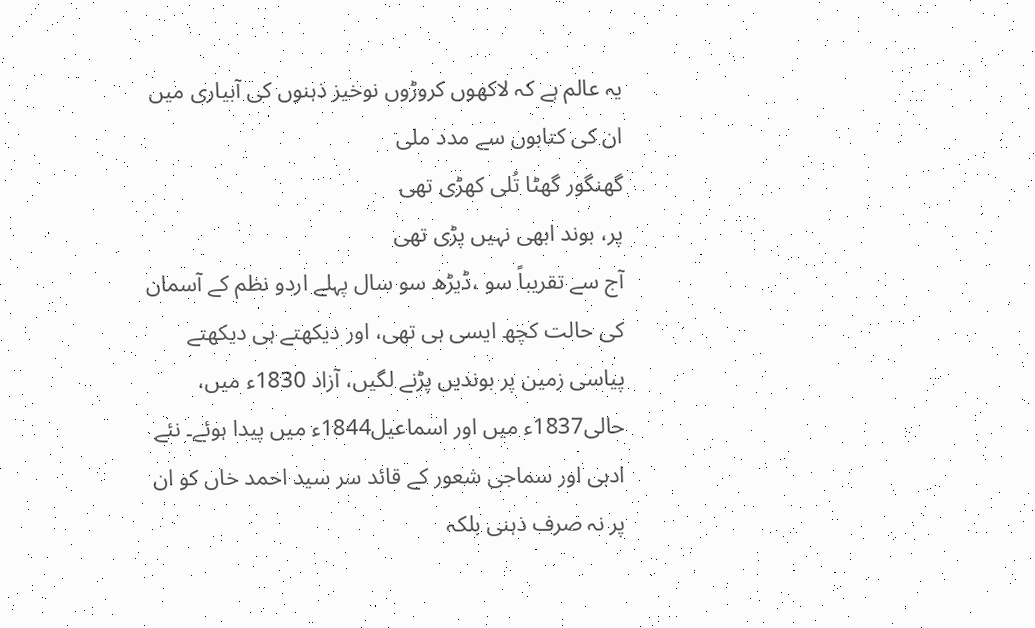یہ عالم ہے کہ لاکھوں کروڑوں نوخیز ذہنوں کی آبیاری میں ان کی کتابوں سے مدد ملی
گھنگور گھٹا تُلی کھڑی تھی
پر، بوند ابھی نہیں پڑی تھی
آج سے تقریباً سو ،ڈیڑھ سو سال پہلے اردو نظم کے آسمان کی حالت کچھ ایسی ہی تھی، اور دیکھتے ہی دیکھتے پیاسی زمین پر بوندیں پڑنے لگیں، آزاد 1830ء میں، حالی1837ء میں اور اسماعیل1844ء میں پیدا ہوئے۔ نئے ادبی اور سماجی شعور کے قائد سر سید احمد خاں کو ان پر نہ صرف ذہنی بلکہ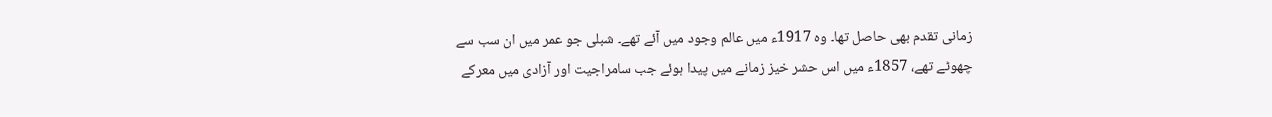زمانی تقدم بھی حاصل تھا۔ وہ 1917ء میں عالم وجود میں آئے تھے۔ شبلی جو عمر میں ان سب سے چھوٹے تھے، 1857ء میں اس حشر خیز زمانے میں پیدا ہوئے جب سامراجیت اور آزادی میں معرکے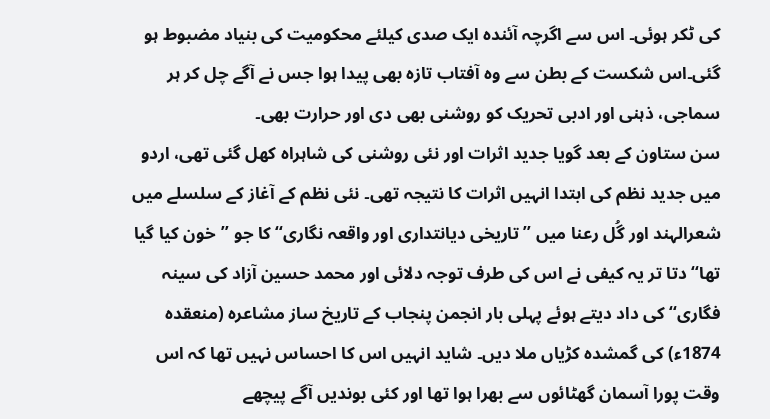کی ٹکر ہوئی۔ اس سے اگرچہ آئندہ ایک صدی کیلئے محکومیت کی بنیاد مضبوط ہو گئی۔اس شکست کے بطن سے وہ آفتاب تازہ بھی پیدا ہوا جس نے آگے چل کر ہر سماجی، ذہنی اور ادبی تحریک کو روشنی بھی دی اور حرارت بھی۔
سن ستاون کے بعد گویا جدید اثرات اور نئی روشنی کی شاہراہ کھل گئی تھی، اردو میں جدید نظم کی ابتدا انہیں اثرات کا نتیجہ تھی۔ نئی نظم کے آغاز کے سلسلے میں شعرالہند اور گُل رعنا میں ’’ تاریخی دیانتداری اور واقعہ نگاری‘‘ کا جو ’’خون کیا گیا تھا‘‘ دتا تر یہ کیفی نے اس کی طرف توجہ دلائی اور محمد حسین آزاد کی سینہ فگاری‘‘ کی داد دیتے ہوئے پہلی بار انجمن پنجاب کے تاریخ ساز مشاعرہ (منعقدہ 1874ء) کی گمشدہ کڑیاں ملا دیں۔ شاید انہیں اس کا احساس نہیں تھا کہ اس وقت پورا آسمان گھٹائوں سے بھرا ہوا تھا اور کئی بوندیں آگے پیچھے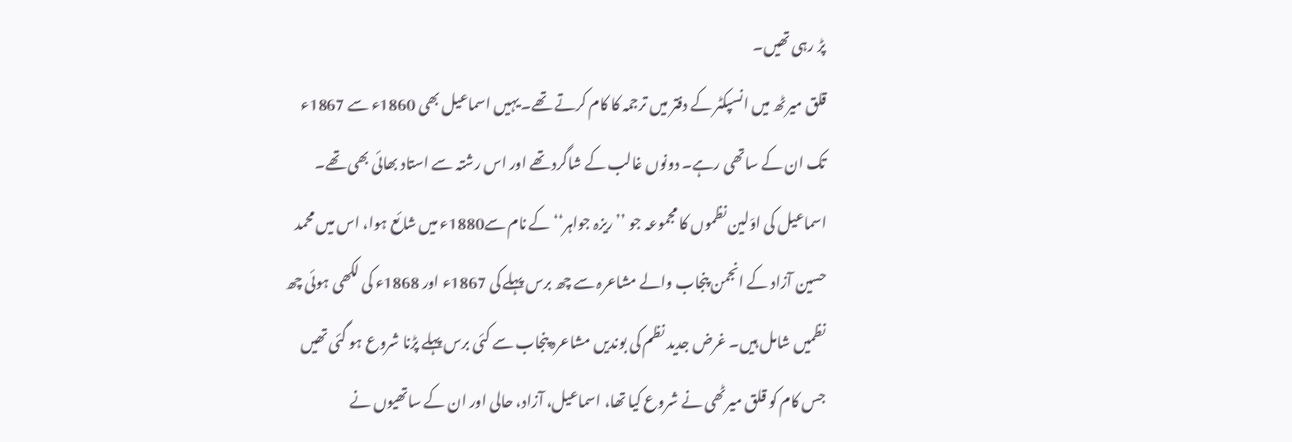پڑ رہی تھیں۔
قلق میرٹھ میں انسپکٹر کے دفتر میں ترجمہ کا کام کرتے تھے۔ یہیں اسماعیل بھی 1860ء سے 1867ء تک ان کے ساتھی رہے۔ دونوں غالب کے شاگرد تھے اور اس رشتہ سے استاد بھائی بھی تھے۔ اسماعیل کی اوّلین نظموں کا مجموعہ جو ’’ریزہ جواہر‘‘ کے نام سے1880ء میں شائع ہوا، اس میں محمد حسین آزاد کے انجمن پنجاب والے مشاعرہ سے چھ برس پہلے کی 1867ء اور 1868ء کی لکھی ہوئی چھ نظمیں شامل ہیں۔ غرض جدید نظم کی بوندیں مشاعرہ پنجاب سے کئی برس پہلے پڑنا شروع ہو گئی تھیں جس کام کو قلق میرٹھی نے شروع کیا تھا، اسماعیل، آزاد، حالی اور ان کے ساتھیوں نے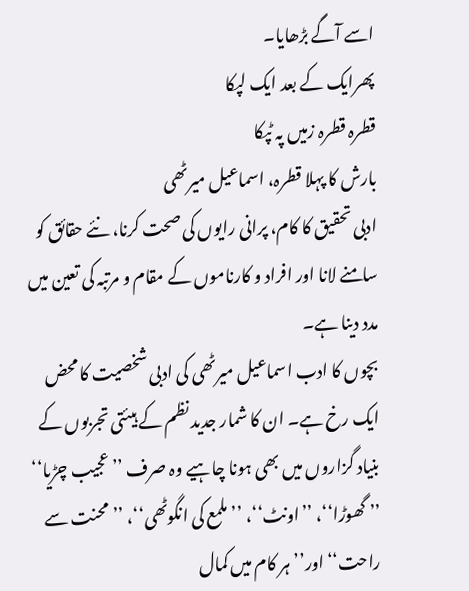اسے آگے بڑھایا۔
پھرایک کے بعد ایک لپکا
قطرہ قطرہ زمیں پہ ٹپکا
بارش کا پہلا قطرہ، اسماعیل میرٹھی
ادبی تحقیق کا کام، پرانی رایوں کی صحت کرنا، نئے حقائق کو سامنے لانا اور افراد و کارناموں کے مقام و مرتبہ کی تعین میں مدد دینا ہے۔
بچوں کا ادب اسماعیل میرٹھی کی ادبی شخصیت کا محض ایک رخ ہے۔ ان کا شمار جدید نظم کے ہیئتی تجربوں کے بنیاد گزاروں میں بھی ہونا چاہیے وہ صرف ’’ عجیب چڑیا‘‘ ’’ گھوڑا‘‘، ’’اونٹ‘‘، ’’ملمع کی انگوٹھی‘‘، ’’محنت سے راحت‘‘ اور’’ہر کام میں کمال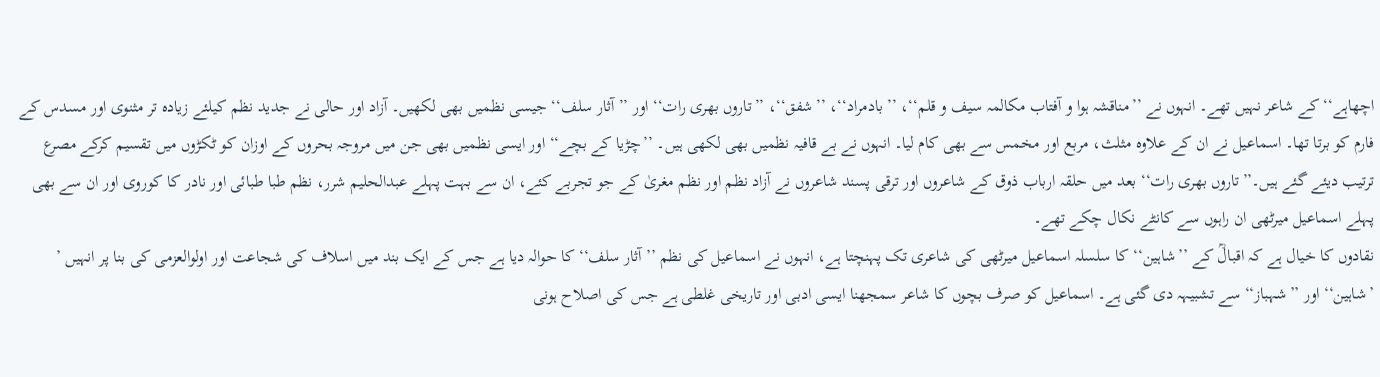اچھاہے‘‘ کے شاعر نہیں تھے۔ انہوں نے ’’مناقشہ ہوا و آفتاب مکالمہ سیف و قلم‘‘، ’’ بادمراد‘‘، ’’شفق‘‘، ’’تاروں بھری رات‘‘ اور ’’ آثار سلف‘‘ جیسی نظمیں بھی لکھیں۔ آزاد اور حالی نے جدید نظم کیلئے زیادہ تر مثنوی اور مسدس کے فارم کو برتا تھا۔ اسماعیل نے ان کے علاوہ مثلث، مربع اور مخمس سے بھی کام لیا۔ انہوں نے بے قافیہ نظمیں بھی لکھی ہیں۔ ’’چڑیا کے بچے‘‘ اور ایسی نظمیں بھی جن میں مروجہ بحروں کے اوزان کو ٹکڑوں میں تقسیم کرکے مصرع ترتیب دیئے گئے ہیں۔’’تاروں بھری رات‘‘ بعد میں حلقہ ارباب ذوق کے شاعروں اور ترقی پسند شاعروں نے آزاد نظم اور نظم مغریٰ کے جو تجربے کئے، ان سے بہت پہلے عبدالحلیم شرر، نظم طبا طبائی اور نادر کا کوروی اور ان سے بھی پہلے اسماعیل میرٹھی ان راہوں سے کانٹے نکال چکے تھے۔
نقادوں کا خیال ہے کہ اقبالؒ کے ’’شاہین‘‘ کا سلسلہ اسماعیل میرٹھی کی شاعری تک پہنچتا ہے، انہوں نے اسماعیل کی نظم ’’آثار سلف‘‘ کا حوالہ دیا ہے جس کے ایک بند میں اسلاف کی شجاعت اور اولوالعزمی کی بنا پر انہیں ’ ’شاہین‘‘ اور ’’شہباز‘‘ سے تشبیہہ دی گئی ہے۔ اسماعیل کو صرف بچوں کا شاعر سمجھنا ایسی ادبی اور تاریخی غلطی ہے جس کی اصلاح ہونی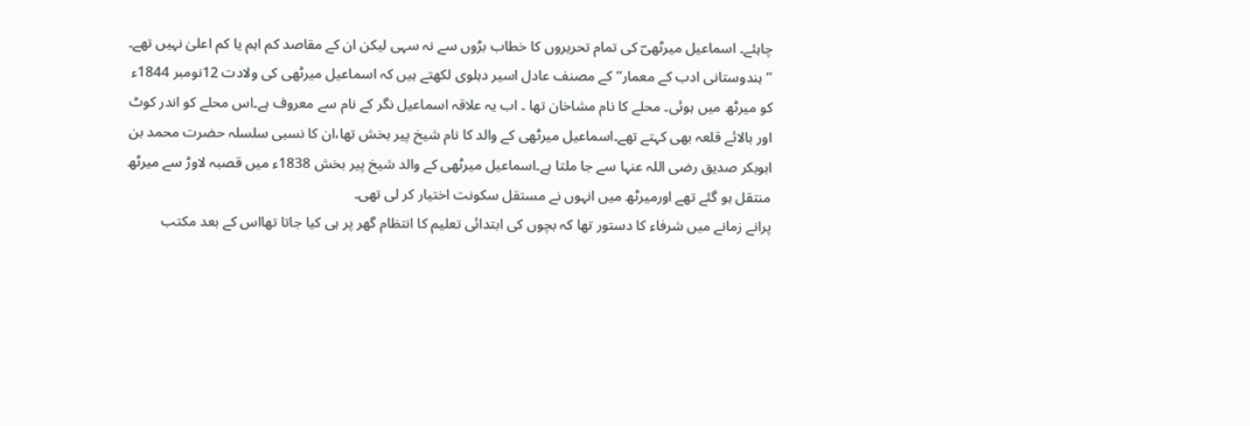چاہئے۔ اسماعیل میرٹھیؔ کی تمام تحریروں کا خطاب بڑوں سے نہ سہی لیکن ان کے مقاصد کم اہم یا کم اعلیٰ نہیں تھے۔
’’ہندوستانی ادب کے معمار‘‘ کے مصنف عادل اسیر دہلوی لکھتے ہیں کہ اسماعیل میرٹھی کی ولادت 12نومبر 1844ء کو میرٹھ میں ہوئی۔ محلے کا نام مشاخان تھا ۔ اب یہ علاقہ اسماعیل نگر کے نام سے معروف ہے۔اس محلے کو اندر کوٹ اور بالائے قلعہ بھی کہتے تھے۔اسماعیل میرٹھی کے والد کا نام شیخ پیر بخش تھا،ان کا نسبی سلسلہ حضرت محمد بن ابوبکر صدیق رضی اللہ عنہا سے جا ملتا ہے۔اسماعیل میرٹھی کے والد شیخ پیر بخش 1838ء میں قصبہ لاوڑ سے میرٹھ منتقل ہو گئے تھے اورمیرٹھ میں انہوں نے مستقل سکونت اختیار کر لی تھی۔
پرانے زمانے میں شرفاء کا دستور تھا کہ بچوں کی ابتدائی تعلیم کا انتظام گھر پر ہی کیا جاتا تھااس کے بعد مکتب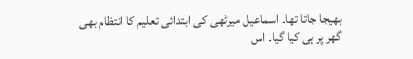بھیجا جاتا تھا۔ اسماعیل میرٹھی کی ابتدائی تعلیم کا انتظام بھی گھر پر ہی کیا گیا۔ اس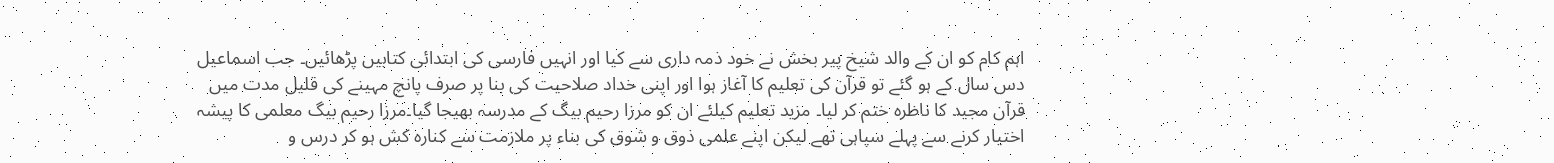اہم کام کو ان کے والد شیخ پیر بخش نے خود ذمہ داری سے کیا اور انہیں فارسی کی ابتدائی کتابیں پڑھائیں۔ جب اسماعیل دس سال کے ہو گئے تو قرآن کی تعلیم کا آغاز ہوا اور اپنی خداد صلاحیت کی بنا پر صرف پانچ مہینے کی قلیل مدت میں قرآن مجید کا ناظرہ ختم کر لیا۔ مزید تعلیم کیلئے ان کو مرزا رحیم بیگ کے مدرسہ بھیجا گیا۔مرزا رحیم بیگ معلمی کا پیشہ اختیار کرنے سے پہلے سپاہی تھے لیکن اپنے علمی ذوق و شوق کی بناء پر ملازمت سے کنارہ کش ہو کر درس و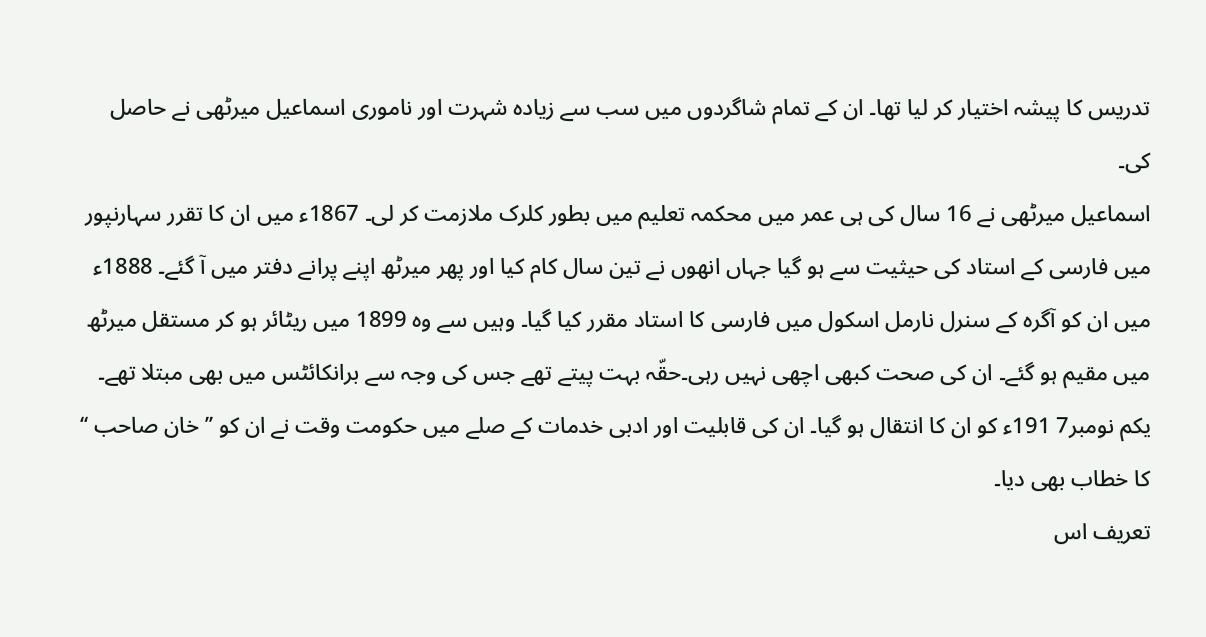تدریس کا پیشہ اختیار کر لیا تھا۔ ان کے تمام شاگردوں میں سب سے زیادہ شہرت اور ناموری اسماعیل میرٹھی نے حاصل کی۔
اسماعیل میرٹھی نے 16 سال کی ہی عمر میں محکمہ تعلیم میں بطور کلرک ملازمت کر لی۔ 1867ء میں ان کا تقرر سہارنپور میں فارسی کے استاد کی حیثیت سے ہو گیا جہاں انھوں نے تین سال کام کیا اور پھر میرٹھ اپنے پرانے دفتر میں آ گئے۔ 1888ء میں ان کو آگرہ کے سنرل نارمل اسکول میں فارسی کا استاد مقرر کیا گیا۔ وہیں سے وہ 1899 میں ریٹائر ہو کر مستقل میرٹھ میں مقیم ہو گئے۔ ان کی صحت کبھی اچھی نہیں رہی۔حقّہ بہت پیتے تھے جس کی وجہ سے برانکائٹس میں بھی مبتلا تھے۔ یکم نومبر7 191ء کو ان کا انتقال ہو گیا۔ ان کی قابلیت اور ادبی خدمات کے صلے میں حکومت وقت نے ان کو ’’خان صاحب ‘‘ کا خطاب بھی دیا۔
تعریف اس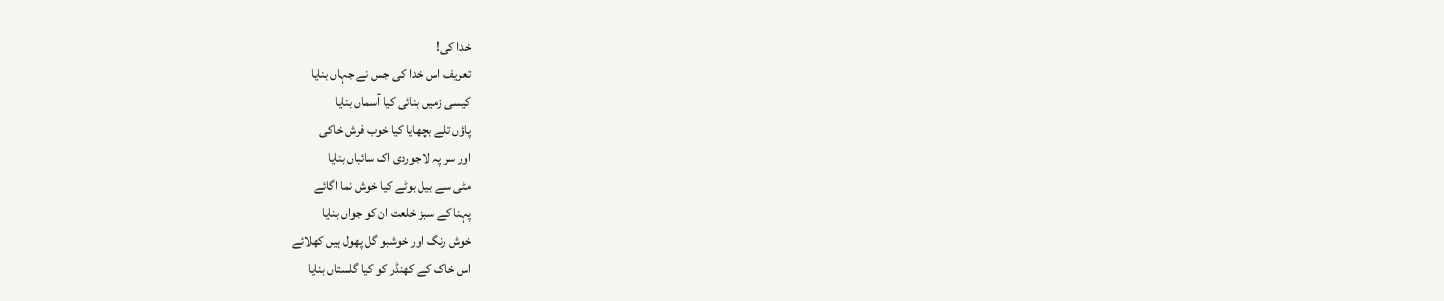خدا کی!
تعریف اس خدا کی جس نے جہاں بنایا
کیسی زمیں بنائی کیا آسماں بنایا
پاؤں تلے بچھایا کیا خوب فرش خاکی
اور سر پہ لاجوردی اک سائباں بنایا
مٹی سے بیل بوٹے کیا خوش نما اگائے
پہنا کے سبز خلعت ان کو جواں بنایا
خوش رنگ اور خوشبو گل پھول ہیں کھلائے
اس خاک کے کھنڈر کو کیا گلستاں بنایا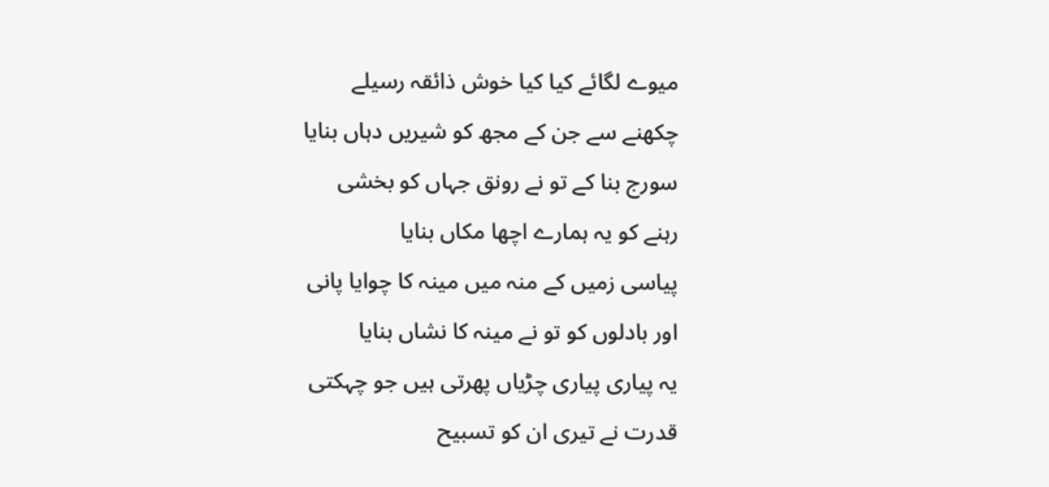میوے لگائے کیا کیا خوش ذائقہ رسیلے
چکھنے سے جن کے مجھ کو شیریں دہاں بنایا
سورج بنا کے تو نے رونق جہاں کو بخشی
رہنے کو یہ ہمارے اچھا مکاں بنایا
پیاسی زمیں کے منہ میں مینہ کا چوایا پانی
اور بادلوں کو تو نے مینہ کا نشاں بنایا
یہ پیاری پیاری چڑیاں پھرتی ہیں جو چہکتی
قدرت نے تیری ان کو تسبیح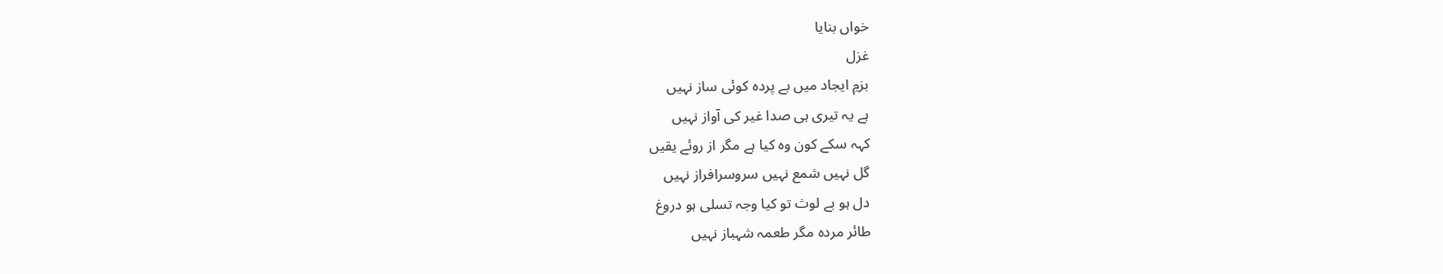خواں بنایا
غزل
بزمِ ایجاد میں بے پردہ کوئی ساز نہیں
ہے یہ تیری ہی صدا غیر کی آواز نہیں
کہہ سکے کون وہ کیا ہے مگر از روئے یقیں
گل نہیں شمع نہیں سروسرافراز نہیں
دل ہو بے لوث تو کیا وجہ تسلی ہو دروغ
طائر مردہ مگر طعمہ شہباز نہیں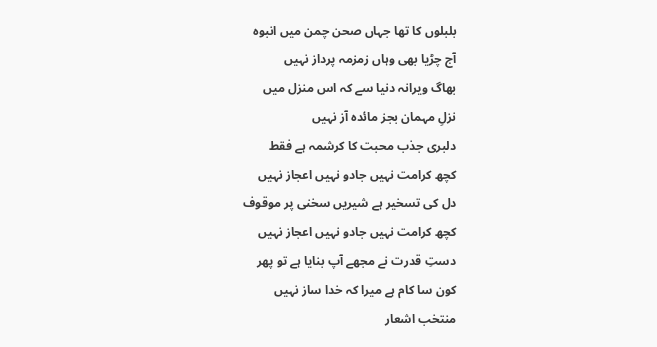بلبلوں کا تھا جہاں صحن چمن میں انبوہ
آج چڑیا بھی وہاں زمزمہ پرداز نہیں
بھاگ ویرانہ دنیا سے کہ اس منزل میں
نزلِ مہمان بجز مائدہ آز نہیں
دلبری جذب محبت کا کرشمہ ہے فقط
کچھ کرامت نہیں جادو نہیں اعجاز نہیں
دل کی تسخیر ہے شیریں سخنی پر موقوف
کچھ کرامت نہیں جادو نہیں اعجاز نہیں
دستِ قدرت نے مجھے آپ بنایا ہے تو پھر
کون سا کام ہے میرا کہ خدا ساز نہیں
منتخب اشعار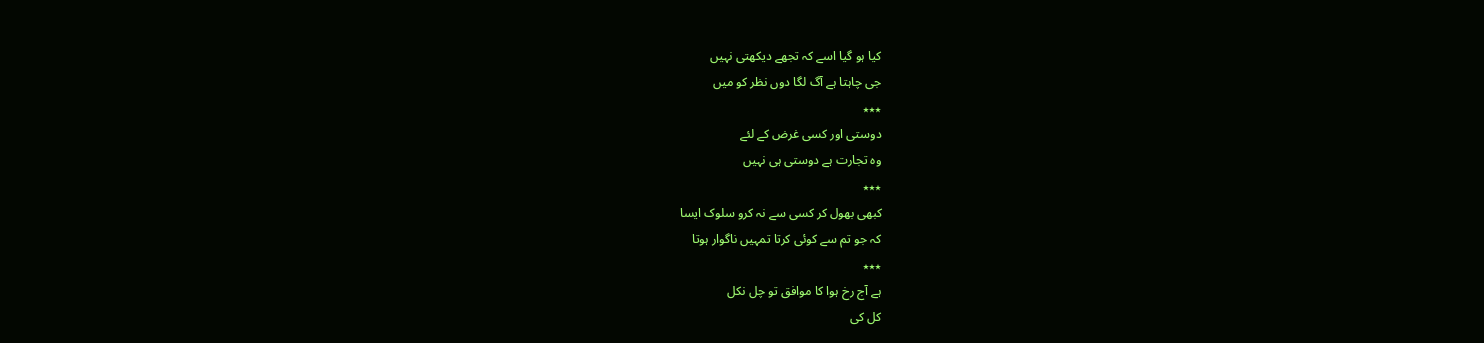کیا ہو گیا اسے کہ تجھے دیکھتی نہیں
جی چاہتا ہے آگ لگا دوں نظر کو میں
٭٭٭
دوستی اور کسی غرض کے لئے
وہ تجارت ہے دوستی ہی نہیں
٭٭٭
کبھی بھول کر کسی سے نہ کرو سلوک ایسا
کہ جو تم سے کوئی کرتا تمہیں ناگوار ہوتا
٭٭٭
ہے آج رخ ہوا کا موافق تو چل نکل
کل کی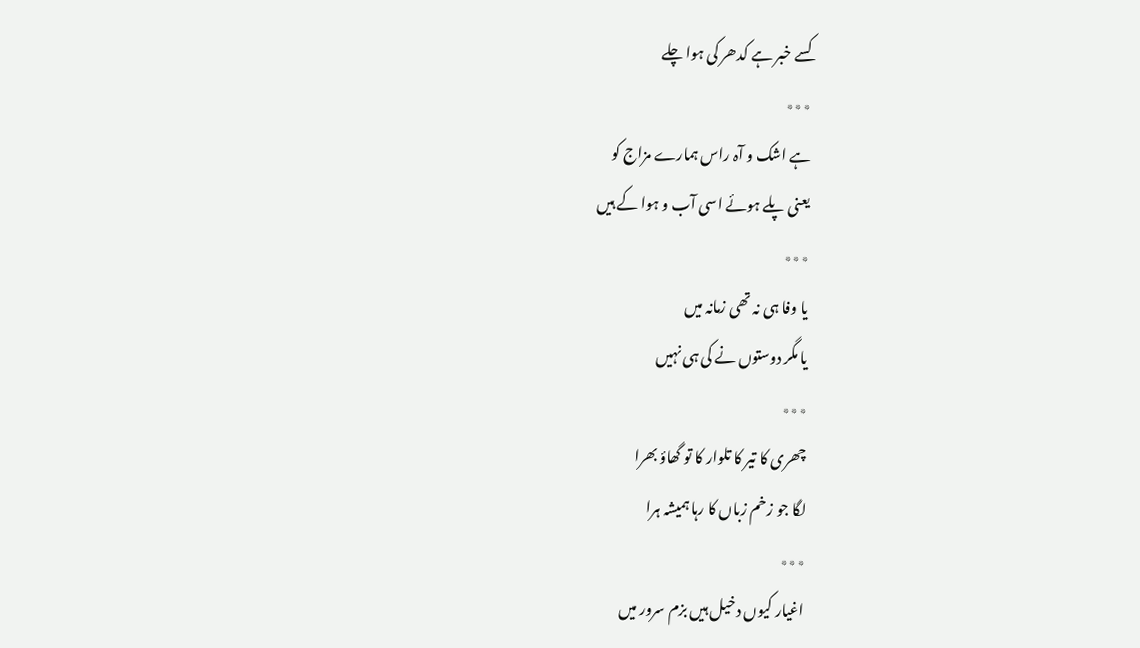کسے خبر ہے کدھر کی ہوا چلے
٭٭٭
ہے اشک و آہ راس ہمارے مزاج کو
یعنی پلے ہوئے اسی آب و ہوا کے ہیں
٭٭٭
یا وفا ہی نہ تھی زمانہ میں
یا مگر دوستوں نے کی ہی نہیں
٭٭٭
چھری کا تیر کا تلوار کا تو گھاؤ بھرا
لگا جو زخم زباں کا رہا ہمیشہ ہرا
٭٭٭
اغیار کیوں دخیل ہیں بزم سرور میں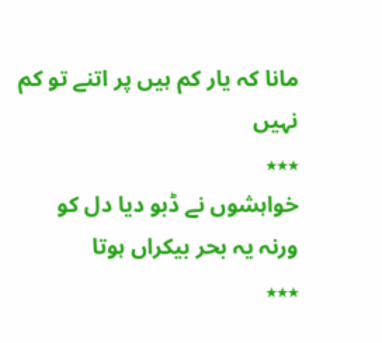مانا کہ یار کم ہیں پر اتنے تو کم نہیں
٭٭٭
خواہشوں نے ڈبو دیا دل کو
ورنہ یہ بحر بیکراں ہوتا
٭٭٭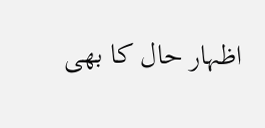اظہار حال کا بھی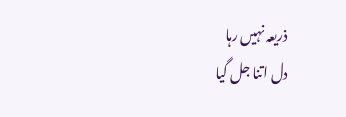ذریعہ نہیں رہا
دل اتنا جل گیا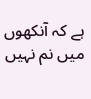ہے کہ آنکھوں میں نم نہیں